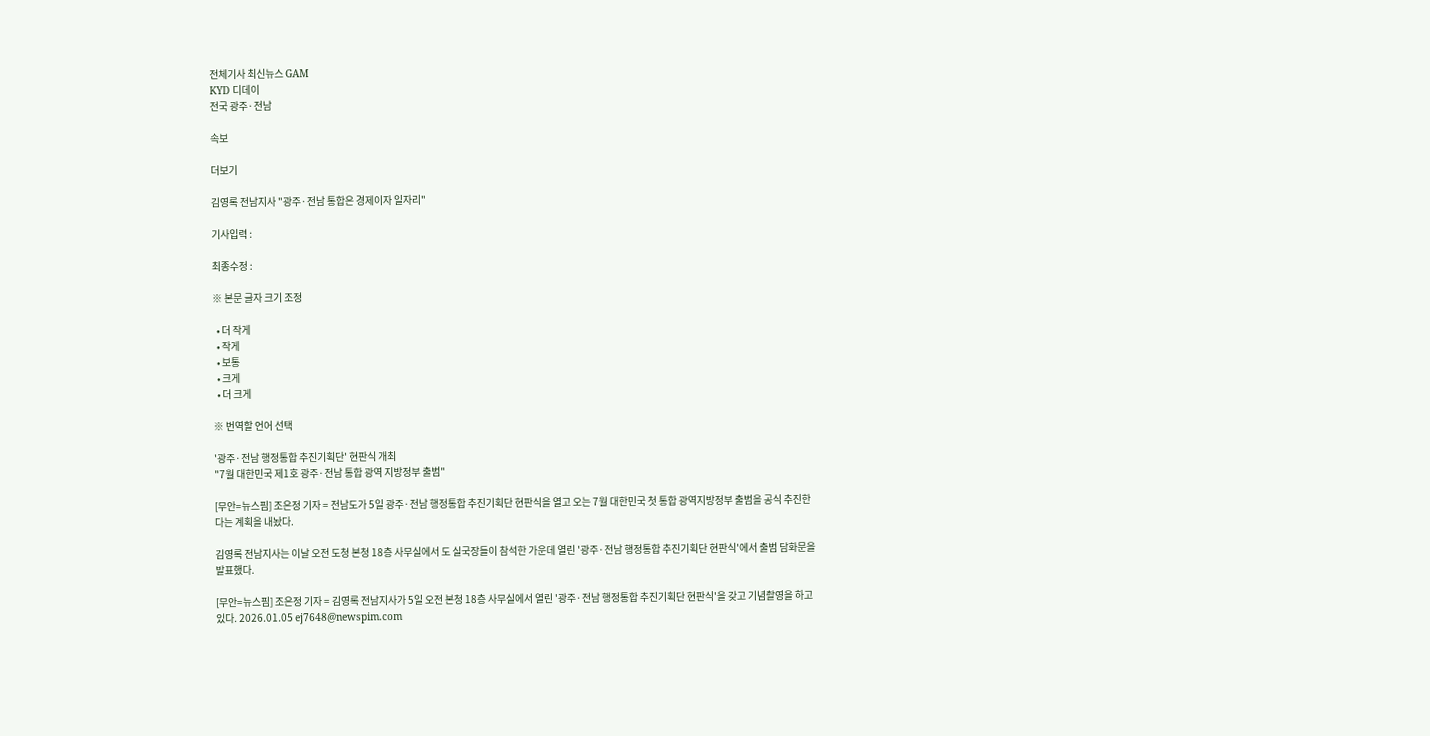전체기사 최신뉴스 GAM
KYD 디데이
전국 광주·전남

속보

더보기

김영록 전남지사 "광주·전남 통합은 경제이자 일자리"

기사입력 :

최종수정 :

※ 본문 글자 크기 조정

  • 더 작게
  • 작게
  • 보통
  • 크게
  • 더 크게

※ 번역할 언어 선택

'광주·전남 행정통합 추진기획단' 현판식 개최
"7월 대한민국 제1호 광주·전남 통합 광역 지방정부 출범"

[무안=뉴스핌] 조은정 기자 = 전남도가 5일 광주·전남 행정통합 추진기획단 현판식을 열고 오는 7월 대한민국 첫 통합 광역지방정부 출범을 공식 추진한다는 계획을 내놨다.

김영록 전남지사는 이날 오전 도청 본청 18층 사무실에서 도 실국장들이 참석한 가운데 열린 '광주·전남 행정통합 추진기획단 현판식'에서 출범 담화문을 발표했다.

[무안=뉴스핌] 조은정 기자 = 김영록 전남지사가 5일 오전 본청 18층 사무실에서 열린 '광주·전남 행정통합 추진기획단 현판식'을 갖고 기념촬영을 하고 있다. 2026.01.05 ej7648@newspim.com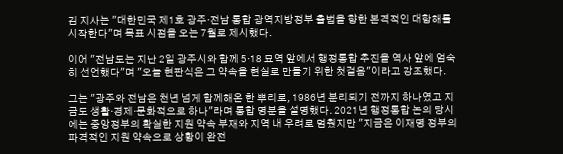김 지사는 "대한민국 제1호 광주·전남 통합 광역지방정부 출범을 향한 본격적인 대항해를 시작한다"며 목표 시점을 오는 7월로 제시했다.

이어 "전남도는 지난 2일 광주시와 함께 5·18 묘역 앞에서 행정통합 추진을 역사 앞에 엄숙히 선언했다"며 "오늘 현판식은 그 약속을 현실로 만들기 위한 첫걸음"이라고 강조했다.

그는 "광주와 전남은 천년 넘게 함께해온 한 뿌리로, 1986년 분리되기 전까지 하나였고 지금도 생활·경제·문화적으로 하나"라며 통합 명분을 설명했다. 2021년 행정통합 논의 당시에는 중앙정부의 확실한 지원 약속 부재와 지역 내 우려로 멈췄지만 "지금은 이재명 정부의 파격적인 지원 약속으로 상황이 완전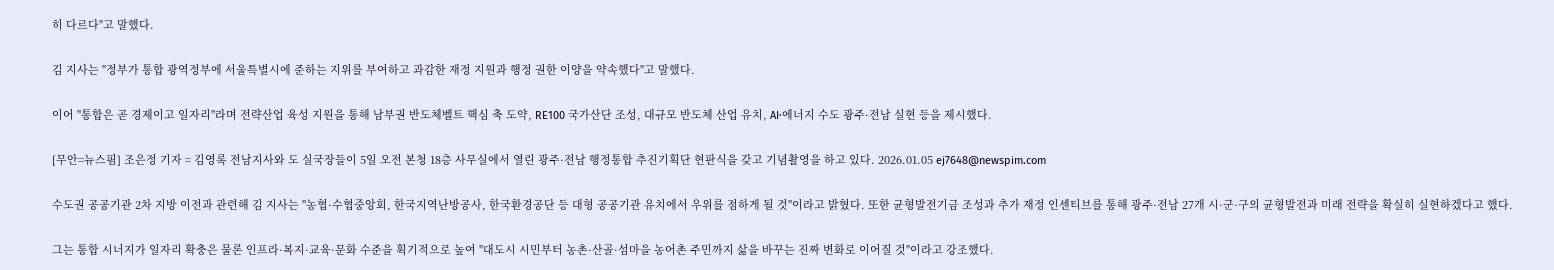히 다르다"고 말했다.

김 지사는 "정부가 통합 광역정부에 서울특별시에 준하는 지위를 부여하고 과감한 재정 지원과 행정 권한 이양을 약속했다"고 말했다.

이어 "통합은 곧 경제이고 일자리"라며 전략산업 육성 지원을 통해 남부권 반도체벨트 핵심 축 도약, RE100 국가산단 조성, 대규모 반도체 산업 유치, AI·에너지 수도 광주·전남 실현 등을 제시했다.

[무안=뉴스핌] 조은정 기자 = 김영록 전남지사와 도 실국장들이 5일 오전 본청 18층 사무실에서 열린 광주·전남 행정통합 추진기획단 현판식을 갖고 기념촬영을 하고 있다. 2026.01.05 ej7648@newspim.com

수도권 공공기관 2차 지방 이전과 관련해 김 지사는 "농협·수협중앙회, 한국지역난방공사, 한국환경공단 등 대형 공공기관 유치에서 우위를 점하게 될 것"이라고 밝혔다. 또한 균형발전기금 조성과 추가 재정 인센티브를 통해 광주·전남 27개 시·군·구의 균형발전과 미래 전략을 확실히 실현하겠다고 했다.

그는 통합 시너지가 일자리 확충은 물론 인프라·복지·교육·문화 수준을 획기적으로 높여 "대도시 시민부터 농촌·산골·섬마을 농어촌 주민까지 삶을 바꾸는 진짜 변화로 이어질 것"이라고 강조했다.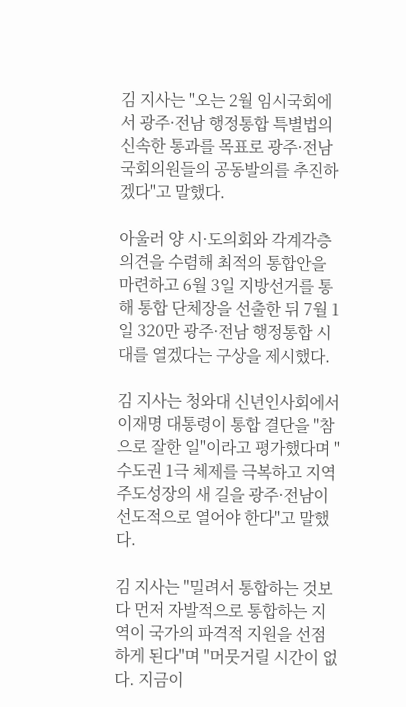김 지사는 "오는 2월 임시국회에서 광주·전남 행정통합 특별법의 신속한 통과를 목표로 광주·전남 국회의원들의 공동발의를 추진하겠다"고 말했다.

아울러 양 시·도의회와 각계각층 의견을 수렴해 최적의 통합안을 마련하고 6월 3일 지방선거를 통해 통합 단체장을 선출한 뒤 7월 1일 320만 광주·전남 행정통합 시대를 열겠다는 구상을 제시했다.

김 지사는 청와대 신년인사회에서 이재명 대통령이 통합 결단을 "참으로 잘한 일"이라고 평가했다며 "수도권 1극 체제를 극복하고 지역 주도성장의 새 길을 광주·전남이 선도적으로 열어야 한다"고 말했다.

김 지사는 "밀려서 통합하는 것보다 먼저 자발적으로 통합하는 지역이 국가의 파격적 지원을 선점하게 된다"며 "머뭇거릴 시간이 없다. 지금이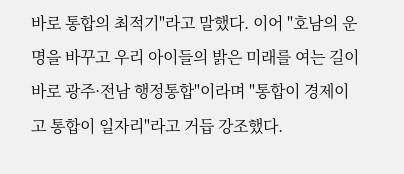바로 통합의 최적기"라고 말했다. 이어 "호남의 운명을 바꾸고 우리 아이들의 밝은 미래를 여는 길이 바로 광주·전남 행정통합"이라며 "통합이 경제이고 통합이 일자리"라고 거듭 강조했다.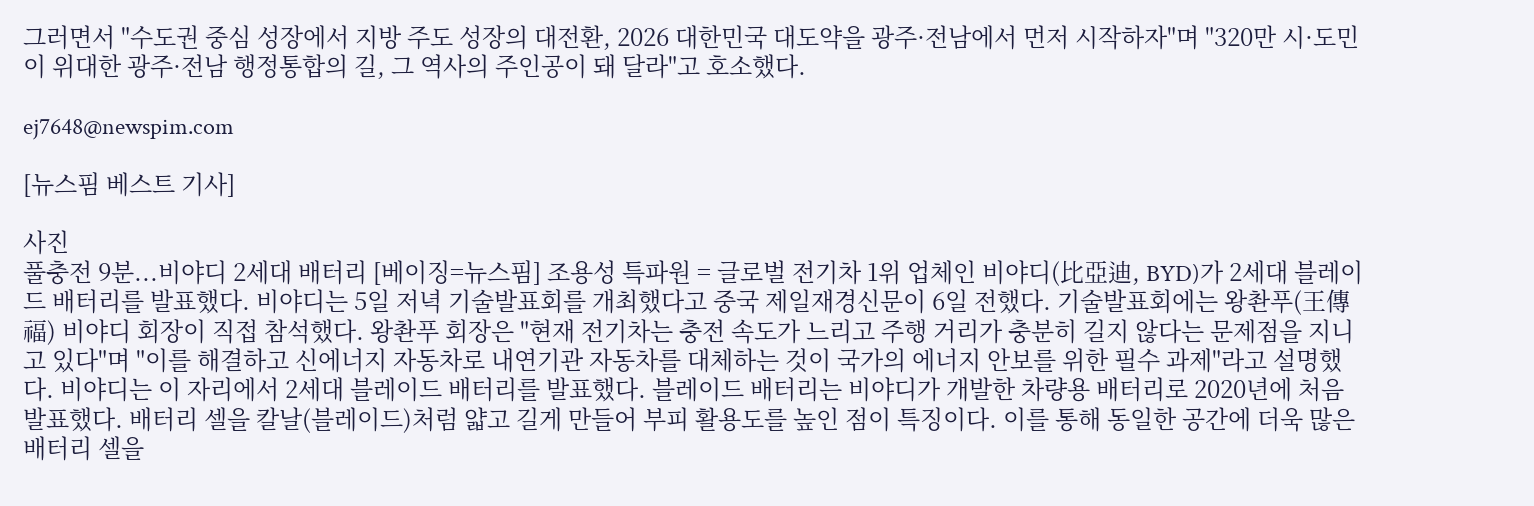그러면서 "수도권 중심 성장에서 지방 주도 성장의 대전환, 2026 대한민국 대도약을 광주·전남에서 먼저 시작하자"며 "320만 시·도민이 위대한 광주·전남 행정통합의 길, 그 역사의 주인공이 돼 달라"고 호소했다.

ej7648@newspim.com

[뉴스핌 베스트 기사]

사진
풀충전 9분...비야디 2세대 배터리 [베이징=뉴스핌] 조용성 특파원 = 글로벌 전기차 1위 업체인 비야디(比亞迪, BYD)가 2세대 블레이드 배터리를 발표했다. 비야디는 5일 저녁 기술발표회를 개최했다고 중국 제일재경신문이 6일 전했다. 기술발표회에는 왕촨푸(王傳福) 비야디 회장이 직접 참석했다. 왕촨푸 회장은 "현재 전기차는 충전 속도가 느리고 주행 거리가 충분히 길지 않다는 문제점을 지니고 있다"며 "이를 해결하고 신에너지 자동차로 내연기관 자동차를 대체하는 것이 국가의 에너지 안보를 위한 필수 과제"라고 설명했다. 비야디는 이 자리에서 2세대 블레이드 배터리를 발표했다. 블레이드 배터리는 비야디가 개발한 차량용 배터리로 2020년에 처음 발표했다. 배터리 셀을 칼날(블레이드)처럼 얇고 길게 만들어 부피 활용도를 높인 점이 특징이다. 이를 통해 동일한 공간에 더욱 많은 배터리 셀을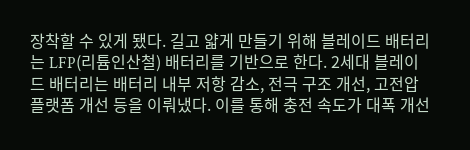장착할 수 있게 됐다. 길고 얇게 만들기 위해 블레이드 배터리는 LFP(리튬인산철) 배터리를 기반으로 한다. 2세대 블레이드 배터리는 배터리 내부 저항 감소, 전극 구조 개선, 고전압 플랫폼 개선 등을 이뤄냈다. 이를 통해 충전 속도가 대폭 개선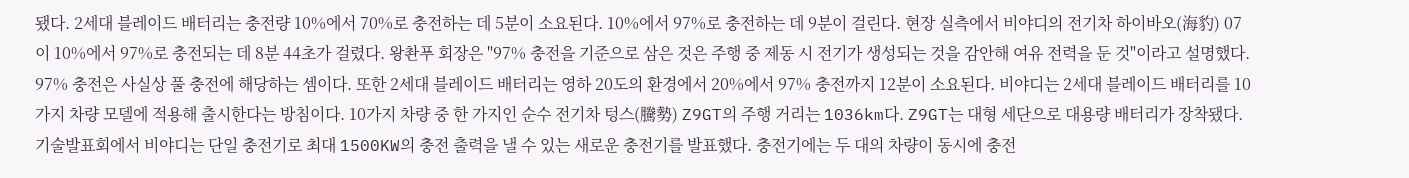됐다. 2세대 블레이드 배터리는 충전량 10%에서 70%로 충전하는 데 5분이 소요된다. 10%에서 97%로 충전하는 데 9분이 걸린다. 현장 실측에서 비야디의 전기차 하이바오(海豹) 07이 10%에서 97%로 충전되는 데 8분 44초가 걸렸다. 왕촨푸 회장은 "97% 충전을 기준으로 삼은 것은 주행 중 제동 시 전기가 생성되는 것을 감안해 여유 전력을 둔 것"이라고 설명했다. 97% 충전은 사실상 풀 충전에 해당하는 셈이다. 또한 2세대 블레이드 배터리는 영하 20도의 환경에서 20%에서 97% 충전까지 12분이 소요된다. 비야디는 2세대 블레이드 배터리를 10가지 차량 모델에 적용해 출시한다는 방침이다. 10가지 차량 중 한 가지인 순수 전기차 텅스(騰勢) Z9GT의 주행 거리는 1036km다. Z9GT는 대형 세단으로 대용량 배터리가 장착됐다. 기술발표회에서 비야디는 단일 충전기로 최대 1500KW의 충전 출력을 낼 수 있는 새로운 충전기를 발표했다. 충전기에는 두 대의 차량이 동시에 충전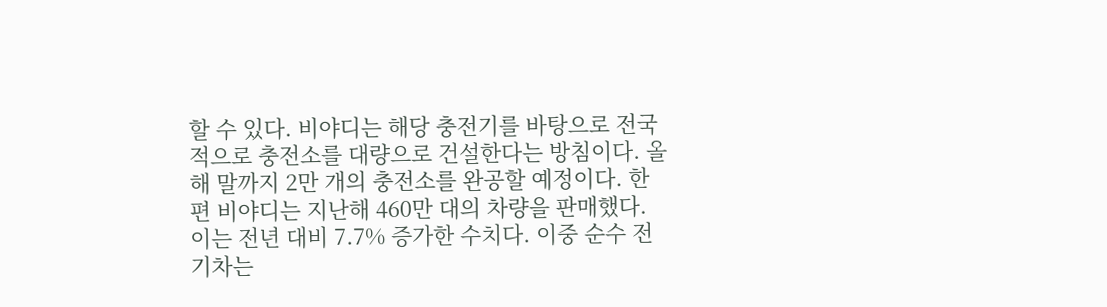할 수 있다. 비야디는 해당 충전기를 바탕으로 전국적으로 충전소를 대량으로 건설한다는 방침이다. 올해 말까지 2만 개의 충전소를 완공할 예정이다. 한편 비야디는 지난해 460만 대의 차량을 판매했다. 이는 전년 대비 7.7% 증가한 수치다. 이중 순수 전기차는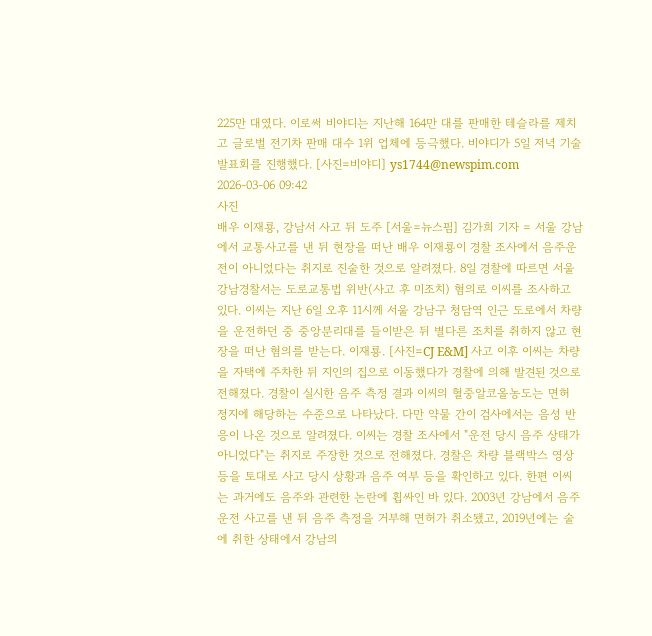225만 대였다. 이로써 비야디는 지난해 164만 대를 판매한 테슬라를 제치고 글로벌 전기차 판매 대수 1위 업체에 등극했다. 비야디가 5일 저녁 기술발표회를 진행했다. [사진=비야디] ys1744@newspim.com 2026-03-06 09:42
사진
배우 이재룡, 강남서 사고 뒤 도주 [서울=뉴스핌] 김가희 기자 = 서울 강남에서 교통사고를 낸 뒤 현장을 떠난 배우 이재룡이 경찰 조사에서 음주운전이 아니었다는 취지로 진술한 것으로 알려졌다. 8일 경찰에 따르면 서울 강남경찰서는 도로교통법 위반(사고 후 미조치) 혐의로 이씨를 조사하고 있다. 이씨는 지난 6일 오후 11시께 서울 강남구 청담역 인근 도로에서 차량을 운전하던 중 중앙분리대를 들이받은 뒤 별다른 조치를 취하지 않고 현장을 떠난 혐의를 받는다. 이재룡. [사진=CJ E&M] 사고 이후 이씨는 차량을 자택에 주차한 뒤 지인의 집으로 이동했다가 경찰에 의해 발견된 것으로 전해졌다. 경찰이 실시한 음주 측정 결과 이씨의 혈중알코올농도는 면허 정지에 해당하는 수준으로 나타났다. 다만 약물 간이 검사에서는 음성 반응이 나온 것으로 알려졌다. 이씨는 경찰 조사에서 "운전 당시 음주 상태가 아니었다"는 취지로 주장한 것으로 전해졌다. 경찰은 차량 블랙박스 영상 등을 토대로 사고 당시 상황과 음주 여부 등을 확인하고 있다. 한편 이씨는 과거에도 음주와 관련한 논란에 휩싸인 바 있다. 2003년 강남에서 음주운전 사고를 낸 뒤 음주 측정을 거부해 면허가 취소됐고, 2019년에는 술에 취한 상태에서 강남의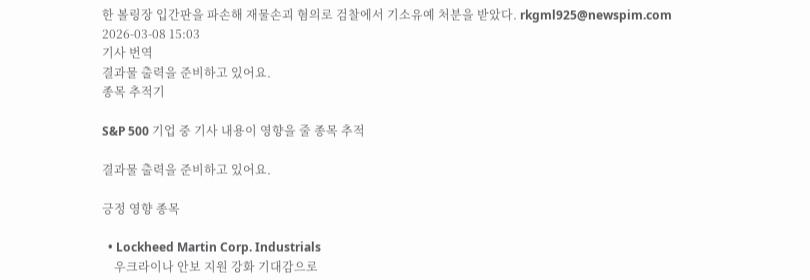한 볼링장 입간판을 파손해 재물손괴 혐의로 검찰에서 기소유예 처분을 받았다. rkgml925@newspim.com 2026-03-08 15:03
기사 번역
결과물 출력을 준비하고 있어요.
종목 추적기

S&P 500 기업 중 기사 내용이 영향을 줄 종목 추적

결과물 출력을 준비하고 있어요.

긍정 영향 종목

  • Lockheed Martin Corp. Industrials
    우크라이나 안보 지원 강화 기대감으로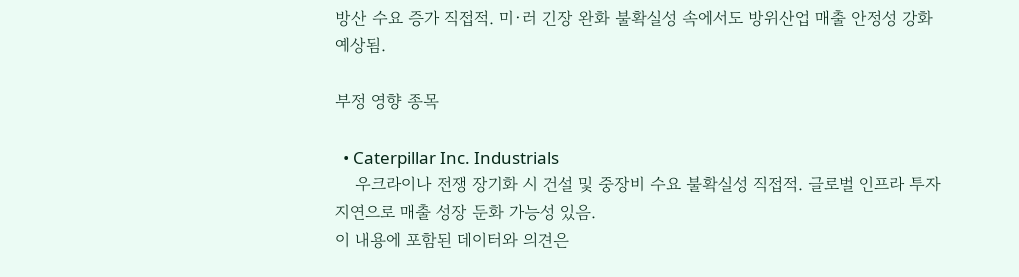방산 수요 증가 직접적. 미·러 긴장 완화 불확실성 속에서도 방위산업 매출 안정성 강화 예상됨.

부정 영향 종목

  • Caterpillar Inc. Industrials
    우크라이나 전쟁 장기화 시 건설 및 중장비 수요 불확실성 직접적. 글로벌 인프라 투자 지연으로 매출 성장 둔화 가능성 있음.
이 내용에 포함된 데이터와 의견은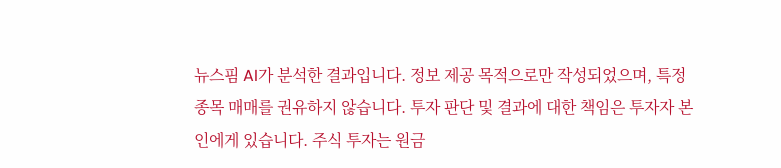뉴스핌 AI가 분석한 결과입니다. 정보 제공 목적으로만 작성되었으며, 특정 종목 매매를 권유하지 않습니다. 투자 판단 및 결과에 대한 책임은 투자자 본인에게 있습니다. 주식 투자는 원금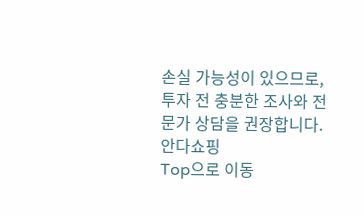손실 가능성이 있으므로, 투자 전 충분한 조사와 전문가 상담을 권장합니다.
안다쇼핑
Top으로 이동